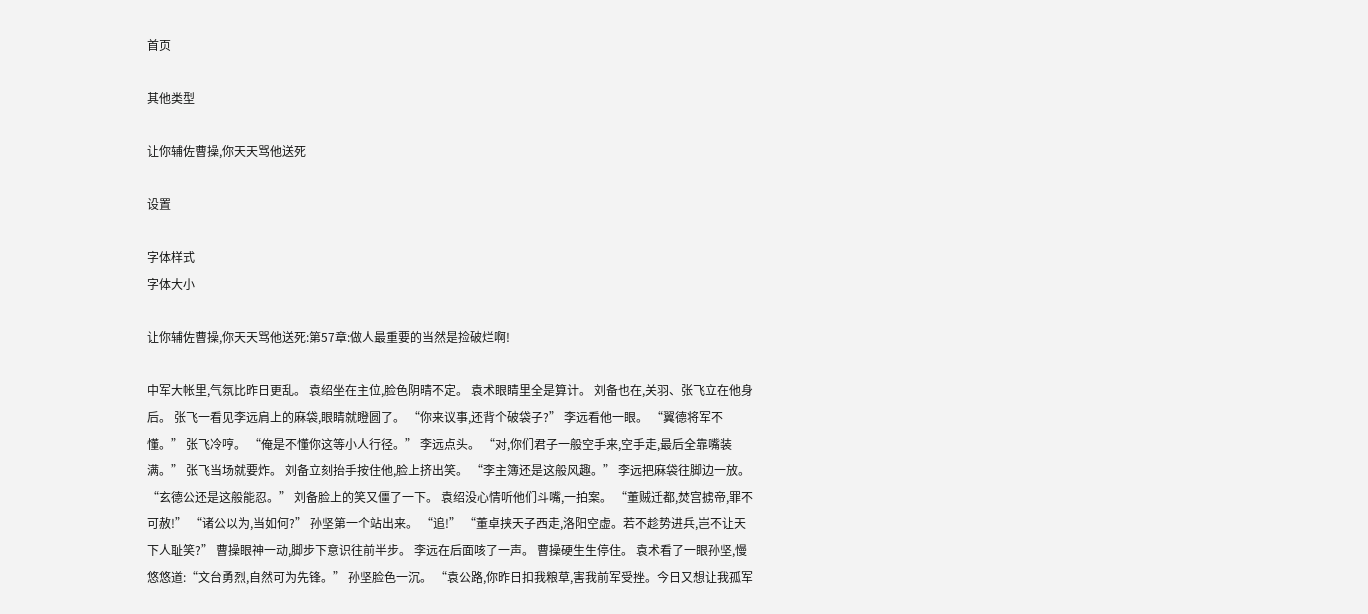首页

其他类型

让你辅佐曹操,你天天骂他送死

设置

字体样式
字体大小

让你辅佐曹操,你天天骂他送死:第57章:做人最重要的当然是捡破烂啊!

中军大帐里,气氛比昨日更乱。 袁绍坐在主位,脸色阴晴不定。 袁术眼睛里全是算计。 刘备也在,关羽、张飞立在他身后。 张飞一看见李远肩上的麻袋,眼睛就瞪圆了。 “你来议事,还背个破袋子?” 李远看他一眼。 “翼德将军不懂。” 张飞冷哼。 “俺是不懂你这等小人行径。” 李远点头。 “对,你们君子一般空手来,空手走,最后全靠嘴装满。” 张飞当场就要炸。 刘备立刻抬手按住他,脸上挤出笑。 “李主簿还是这般风趣。” 李远把麻袋往脚边一放。 “玄德公还是这般能忍。” 刘备脸上的笑又僵了一下。 袁绍没心情听他们斗嘴,一拍案。 “董贼迁都,焚宫掳帝,罪不可赦!” “诸公以为,当如何?” 孙坚第一个站出来。 “追!” “董卓挟天子西走,洛阳空虚。若不趁势进兵,岂不让天下人耻笑?” 曹操眼神一动,脚步下意识往前半步。 李远在后面咳了一声。 曹操硬生生停住。 袁术看了一眼孙坚,慢悠悠道:“文台勇烈,自然可为先锋。” 孙坚脸色一沉。 “袁公路,你昨日扣我粮草,害我前军受挫。今日又想让我孤军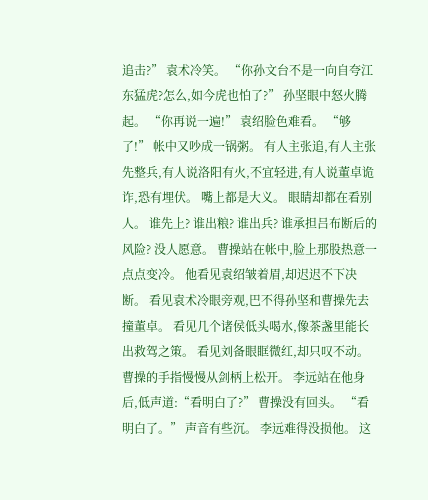追击?” 袁术冷笑。 “你孙文台不是一向自夸江东猛虎?怎么,如今虎也怕了?” 孙坚眼中怒火腾起。 “你再说一遍!” 袁绍脸色难看。 “够了!” 帐中又吵成一锅粥。 有人主张追,有人主张先整兵,有人说洛阳有火,不宜轻进,有人说董卓诡诈,恐有埋伏。 嘴上都是大义。 眼睛却都在看别人。 谁先上? 谁出粮? 谁出兵? 谁承担吕布断后的风险? 没人愿意。 曹操站在帐中,脸上那股热意一点点变冷。 他看见袁绍皱着眉,却迟迟不下决断。 看见袁术冷眼旁观,巴不得孙坚和曹操先去撞董卓。 看见几个诸侯低头喝水,像茶盏里能长出救驾之策。 看见刘备眼眶微红,却只叹不动。 曹操的手指慢慢从剑柄上松开。 李远站在他身后,低声道:“看明白了?” 曹操没有回头。 “看明白了。” 声音有些沉。 李远难得没损他。 这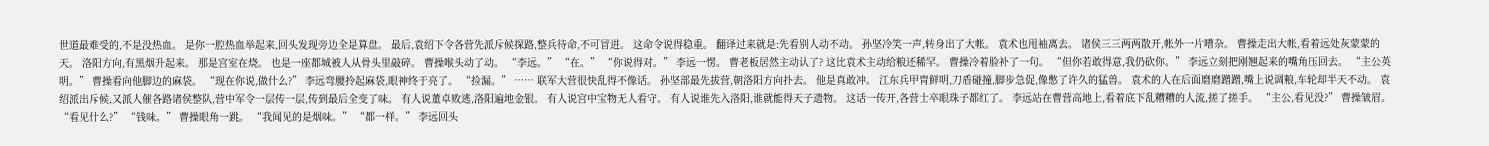世道最难受的,不是没热血。 是你一腔热血举起来,回头发现旁边全是算盘。 最后,袁绍下令各营先派斥候探路,整兵待命,不可冒进。 这命令说得稳重。 翻译过来就是:先看别人动不动。 孙坚冷笑一声,转身出了大帐。 袁术也甩袖离去。 诸侯三三两两散开,帐外一片嘈杂。 曹操走出大帐,看着远处灰蒙蒙的天。 洛阳方向,有黑烟升起来。 那是宫室在烧。 也是一座都城被人从骨头里敲碎。 曹操喉头动了动。 “李远。” “在。” “你说得对。” 李远一愣。 曹老板居然主动认了? 这比袁术主动给粮还稀罕。 曹操冷着脸补了一句。 “但你若敢得意,我仍砍你。” 李远立刻把刚翘起来的嘴角压回去。 “主公英明。” 曹操看向他脚边的麻袋。 “现在你说,做什么?” 李远弯腰拎起麻袋,眼神终于亮了。 “捡漏。” …… 联军大营很快乱得不像话。 孙坚部最先拔营,朝洛阳方向扑去。 他是真敢冲。 江东兵甲胄鲜明,刀盾碰撞,脚步急促,像憋了许久的猛兽。 袁术的人在后面磨磨蹭蹭,嘴上说调粮,车轮却半天不动。 袁绍派出斥候,又派人催各路诸侯整队,营中军令一层传一层,传到最后全变了味。 有人说董卓败逃,洛阳遍地金银。 有人说宫中宝物无人看守。 有人说谁先入洛阳,谁就能得天子遗物。 这话一传开,各营士卒眼珠子都红了。 李远站在曹营高地上,看着底下乱糟糟的人流,搓了搓手。 “主公,看见没?” 曹操皱眉。 “看见什么?” “钱味。” 曹操眼角一跳。 “我闻见的是烟味。” “都一样。” 李远回头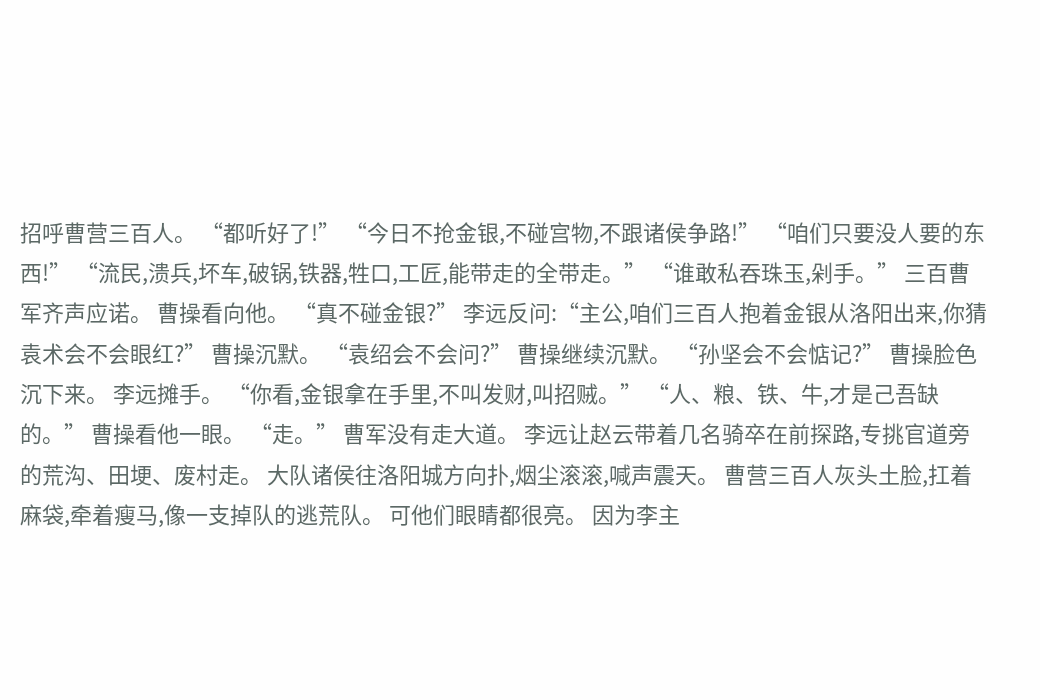招呼曹营三百人。 “都听好了!” “今日不抢金银,不碰宫物,不跟诸侯争路!” “咱们只要没人要的东西!” “流民,溃兵,坏车,破锅,铁器,牲口,工匠,能带走的全带走。” “谁敢私吞珠玉,剁手。” 三百曹军齐声应诺。 曹操看向他。 “真不碰金银?” 李远反问:“主公,咱们三百人抱着金银从洛阳出来,你猜袁术会不会眼红?” 曹操沉默。 “袁绍会不会问?” 曹操继续沉默。 “孙坚会不会惦记?” 曹操脸色沉下来。 李远摊手。 “你看,金银拿在手里,不叫发财,叫招贼。” “人、粮、铁、牛,才是己吾缺的。” 曹操看他一眼。 “走。” 曹军没有走大道。 李远让赵云带着几名骑卒在前探路,专挑官道旁的荒沟、田埂、废村走。 大队诸侯往洛阳城方向扑,烟尘滚滚,喊声震天。 曹营三百人灰头土脸,扛着麻袋,牵着瘦马,像一支掉队的逃荒队。 可他们眼睛都很亮。 因为李主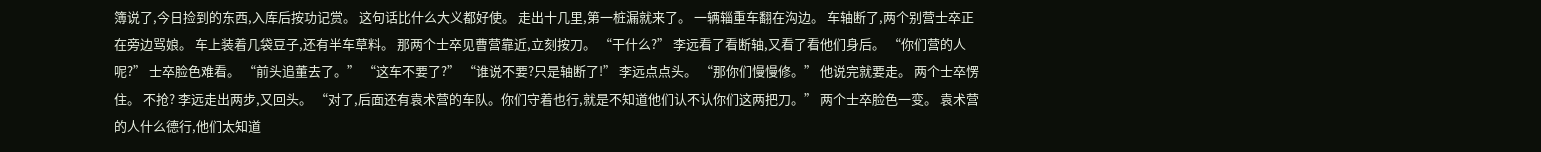簿说了,今日捡到的东西,入库后按功记赏。 这句话比什么大义都好使。 走出十几里,第一桩漏就来了。 一辆辎重车翻在沟边。 车轴断了,两个别营士卒正在旁边骂娘。 车上装着几袋豆子,还有半车草料。 那两个士卒见曹营靠近,立刻按刀。 “干什么?” 李远看了看断轴,又看了看他们身后。 “你们营的人呢?” 士卒脸色难看。 “前头追董去了。” “这车不要了?” “谁说不要?只是轴断了!” 李远点点头。 “那你们慢慢修。” 他说完就要走。 两个士卒愣住。 不抢? 李远走出两步,又回头。 “对了,后面还有袁术营的车队。你们守着也行,就是不知道他们认不认你们这两把刀。” 两个士卒脸色一变。 袁术营的人什么德行,他们太知道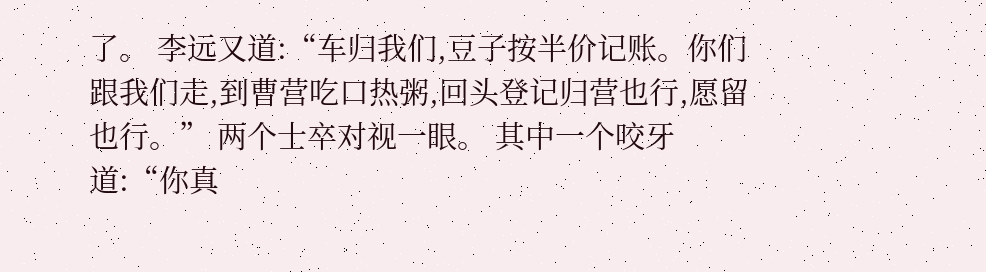了。 李远又道:“车归我们,豆子按半价记账。你们跟我们走,到曹营吃口热粥,回头登记归营也行,愿留也行。” 两个士卒对视一眼。 其中一个咬牙道:“你真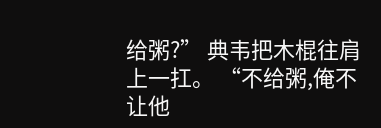给粥?” 典韦把木棍往肩上一扛。 “不给粥,俺不让他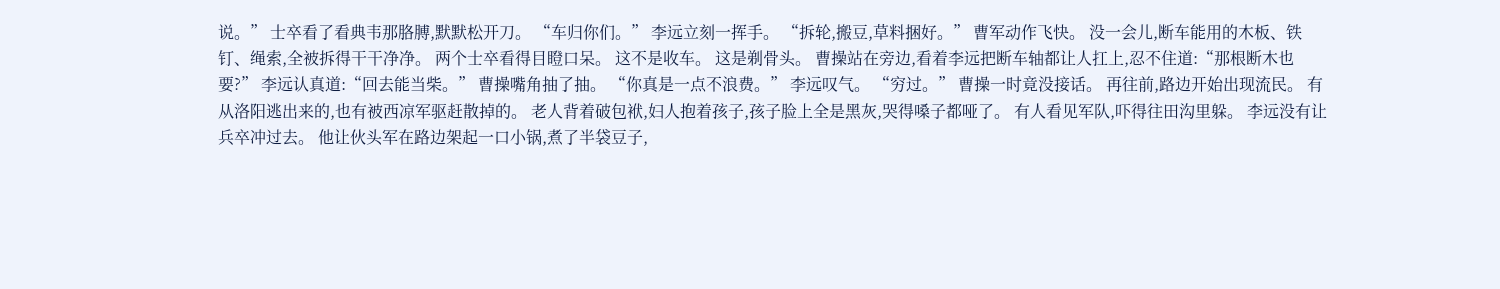说。” 士卒看了看典韦那胳膊,默默松开刀。 “车归你们。” 李远立刻一挥手。 “拆轮,搬豆,草料捆好。” 曹军动作飞快。 没一会儿,断车能用的木板、铁钉、绳索,全被拆得干干净净。 两个士卒看得目瞪口呆。 这不是收车。 这是剃骨头。 曹操站在旁边,看着李远把断车轴都让人扛上,忍不住道:“那根断木也要?” 李远认真道:“回去能当柴。” 曹操嘴角抽了抽。 “你真是一点不浪费。” 李远叹气。 “穷过。” 曹操一时竟没接话。 再往前,路边开始出现流民。 有从洛阳逃出来的,也有被西凉军驱赶散掉的。 老人背着破包袱,妇人抱着孩子,孩子脸上全是黑灰,哭得嗓子都哑了。 有人看见军队,吓得往田沟里躲。 李远没有让兵卒冲过去。 他让伙头军在路边架起一口小锅,煮了半袋豆子,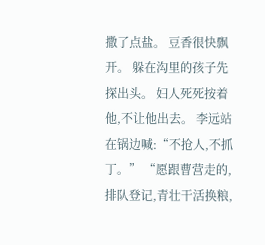撒了点盐。 豆香很快飘开。 躲在沟里的孩子先探出头。 妇人死死按着他,不让他出去。 李远站在锅边喊:“不抢人,不抓丁。” “愿跟曹营走的,排队登记,青壮干活换粮,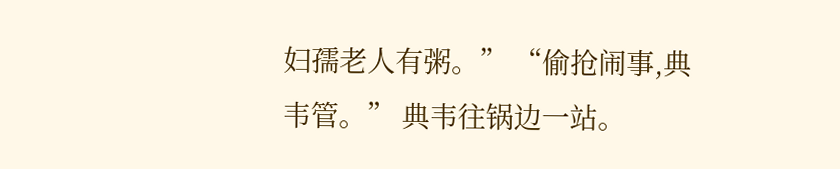妇孺老人有粥。” “偷抢闹事,典韦管。” 典韦往锅边一站。